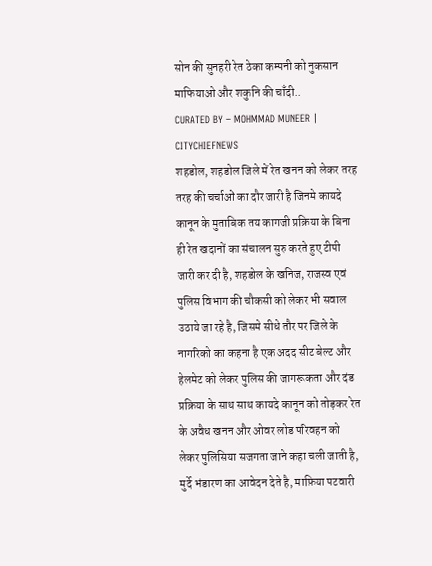सोन की सुनहरी रेत ठेका कम्पनी को नुकसान
माफियाओ और शकुनि की चाँदी..
CURATED BY – MOHMMAD MUNEER | CITYCHIEFNEWS
शहडोल, शहडोल जिले में रेत खनन को लेकर तरह तरह की चर्चाओं का दौर जारी है जिनमे कायदे कानून के मुताबिक तय कागजी प्रक्रिया के बिना ही रेत खदानों का संचालन सुरु करते हुए टीपी जारी कर दी है, शहडोल के खनिज, राजस्व एवं पुलिस विभाग की चौकसी को लेकर भी सवाल उठाये जा रहे है, जिसमे सीधे तौर पर जिले के नागरिको का कहना है एक अदद सीट बेल्ट और हेलमेट को लेकर पुलिस की जागरूकता और दंड प्रक्रिया के साथ साथ कायदे कानून को तोड़कर रेत के अवैध खनन और ओवर लोड परिवहन को लेकर पुलिसिया सजगता जाने कहा चली जाती है, मुर्दे भंडारण का आवेदन देते है, माफ़िया पटवारी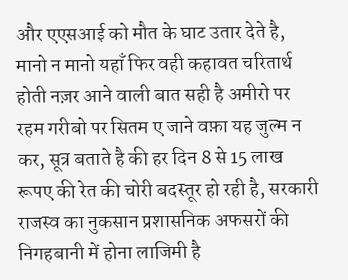और एएसआई को मौत के घाट उतार देते है, मानो न मानो यहाँ फिर वही कहावत चरितार्थ होती नज़र आने वाली बात सही है अमीरो पर रहम गरीबो पर सितम ए जाने वफ़ा यह जुल्म न कर, सूत्र बताते है की हर दिन 8 से 15 लाख रूपए की रेत की चोरी बदस्तूर हो रही है, सरकारी राजस्व का नुकसान प्रशासनिक अफसरों की निगहबानी में होना लाजिमी है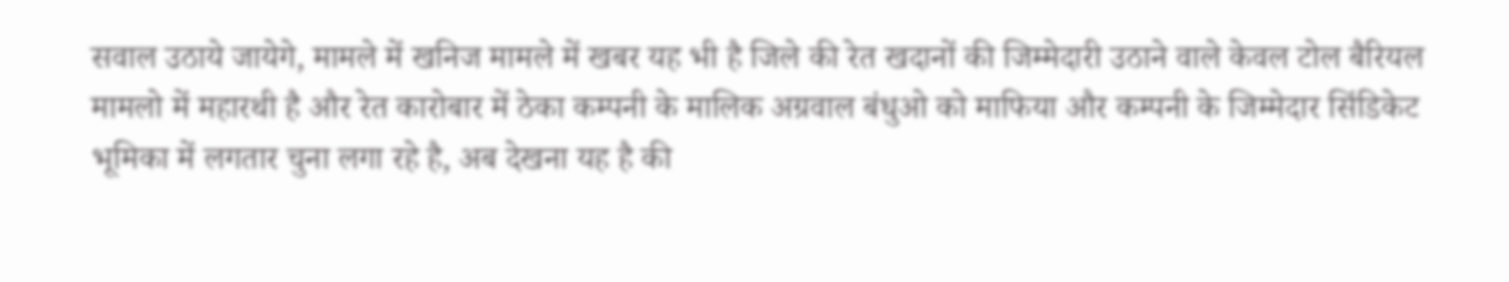सवाल उठाये जायेगे, मामले में खनिज मामले में खबर यह भी है जिले की रेत खदानों की जिम्मेदारी उठाने वाले केवल टोल बैरियल मामलो में महारथी है और रेत कारोबार में ठेका कम्पनी के मालिक अग्रवाल बंधुओ को माफिया और कम्पनी के जिम्मेदार सिंडिकेट भूमिका में लगतार चुना लगा रहे है, अब देखना यह है की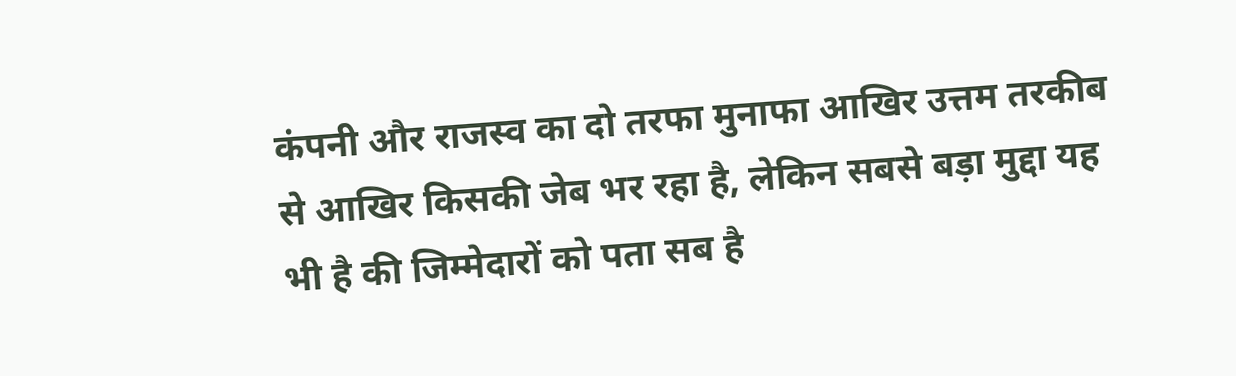कंपनी और राजस्व का दो तरफा मुनाफा आखिर उत्तम तरकीब से आखिर किसकी जेब भर रहा है, लेकिन सबसे बड़ा मुद्दा यह भी है की जिम्मेदारों को पता सब है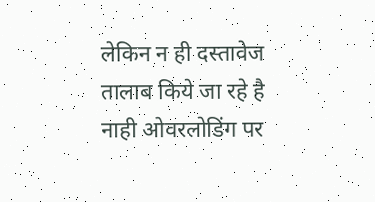लेकिन न ही दस्तावेज तालाब किये जा रहे है नाही ओवरलोडिंग पर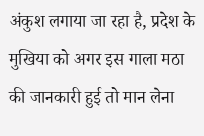अंकुश लगाया जा रहा है, प्रदेश के मुखिया को अगर इस गाला मठा की जानकारी हुई तो मान लेना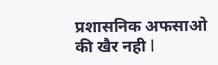प्रशासनिक अफसाओ की खैर नही l